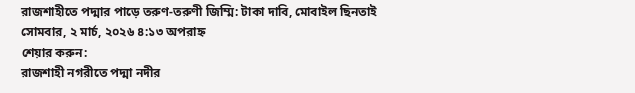রাজশাহীতে পদ্মার পাড়ে তরুণ-তরুণী জিম্মি: টাকা দাবি, মোবাইল ছিনতাই
সোমবার, ২ মার্চ, ২০২৬ ৪:১৩ অপরাহ্ন
শেয়ার করুন:
রাজশাহী নগরীতে পদ্মা নদীর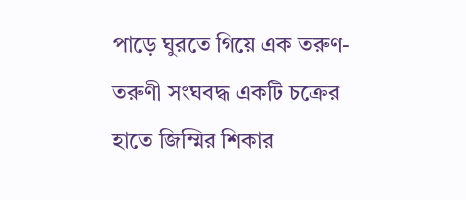পাড়ে ঘুরতে গিয়ে এক তরুণ-তরুণী সংঘবদ্ধ একটি চক্রের হাতে জিম্মির শিকার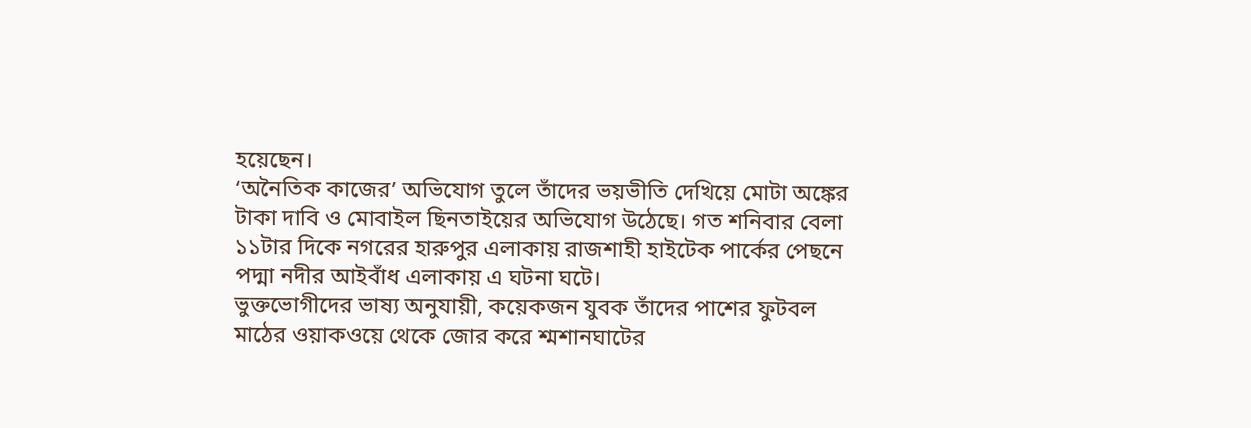হয়েছেন।
‘অনৈতিক কাজের’ অভিযোগ তুলে তাঁদের ভয়ভীতি দেখিয়ে মোটা অঙ্কের টাকা দাবি ও মোবাইল ছিনতাইয়ের অভিযোগ উঠেছে। গত শনিবার বেলা ১১টার দিকে নগরের হারুপুর এলাকায় রাজশাহী হাইটেক পার্কের পেছনে পদ্মা নদীর আইবাঁধ এলাকায় এ ঘটনা ঘটে।
ভুক্তভোগীদের ভাষ্য অনুযায়ী, কয়েকজন যুবক তাঁদের পাশের ফুটবল মাঠের ওয়াকওয়ে থেকে জোর করে শ্মশানঘাটের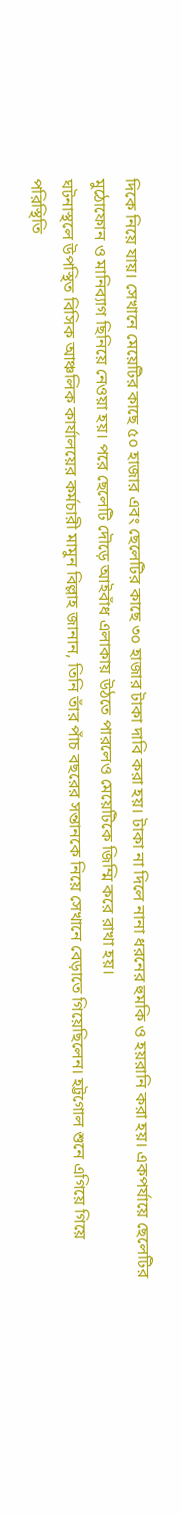দিকে নিয়ে যায়। সেখানে মেয়েটির কাছে ৫০ হাজার এবং ছেলেটির কাছে ৩০ হাজার টাকা দাবি করা হয়। টাকা না দিলে নানা ধরনের হুমকি ও হয়রানি করা হয়। একপর্যায়ে ছেলেটির মুঠোফোন ও মানিব্যাগ ছিনিয়ে নেওয়া হয়। পরে ছেলেটি দৌড়ে আইবাঁধ এলাকায় উঠতে পারলেও মেয়েটিকে জিম্মি করে রাখা হয়।
ঘটনাস্থলে উপস্থিত বিসিক আঞ্চলিক কার্যালয়ের কর্মচারী মামুন বিল্লাহ জানান, তিনি তাঁর পাঁচ বছরের সন্তানকে নিয়ে সেখানে বেড়াতে গিয়েছিলেন। হট্টগোল শুনে এগিয়ে গিয়ে পরিস্থিতি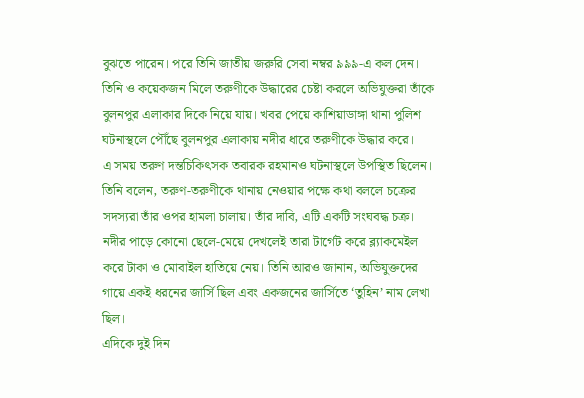বুঝতে পারেন। পরে তিনি জাতীয় জরুরি সেবা নম্বর ৯৯৯-এ কল দেন। তিনি ও কয়েকজন মিলে তরুণীকে উদ্ধারের চেষ্টা করলে অভিযুক্তরা তাঁকে বুলনপুর এলাকার দিকে নিয়ে যায়। খবর পেয়ে কাশিয়াডাঙ্গা থানা পুলিশ ঘটনাস্থলে পৌঁছে বুলনপুর এলাকায় নদীর ধারে তরুণীকে উদ্ধার করে।
এ সময় তরুণ দন্তচিকিৎসক তবারক রহমানও ঘটনাস্থলে উপস্থিত ছিলেন। তিনি বলেন, তরুণ-তরুণীকে থানায় নেওয়ার পক্ষে কথা বললে চক্রের সদস্যরা তাঁর ওপর হামলা চালায়। তাঁর দাবি, এটি একটি সংঘবদ্ধ চক্র। নদীর পাড়ে কোনো ছেলে-মেয়ে দেখলেই তারা টার্গেট করে ব্ল্যাকমেইল করে টাকা ও মোবাইল হাতিয়ে নেয়। তিনি আরও জানান, অভিযুক্তদের গায়ে একই ধরনের জার্সি ছিল এবং একজনের জার্সিতে ‘তুহিন’ নাম লেখা ছিল।
এদিকে দুই দিন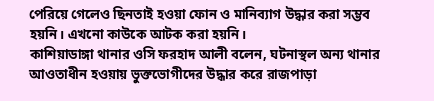পেরিয়ে গেলেও ছিনতাই হওয়া ফোন ও মানিব্যাগ উদ্ধার করা সম্ভব হয়নি। এখনো কাউকে আটক করা হয়নি।
কাশিয়াডাঙ্গা থানার ওসি ফরহাদ আলী বলেন, ঘটনাস্থল অন্য থানার আওতাধীন হওয়ায় ভুক্তভোগীদের উদ্ধার করে রাজপাড়া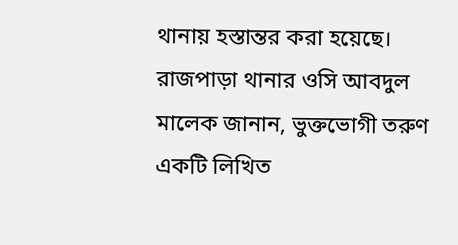থানায় হস্তান্তর করা হয়েছে।
রাজপাড়া থানার ওসি আবদুল মালেক জানান, ভুক্তভোগী তরুণ একটি লিখিত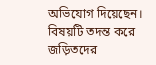অভিযোগ দিয়েছেন। বিষয়টি তদন্ত করে জড়িতদের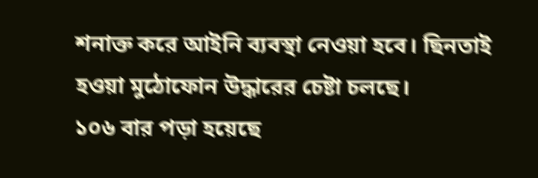শনাক্ত করে আইনি ব্যবস্থা নেওয়া হবে। ছিনতাই হওয়া মুঠোফোন উদ্ধারের চেষ্টা চলছে।
১০৬ বার পড়া হয়েছে